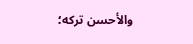والأحسن تركه؛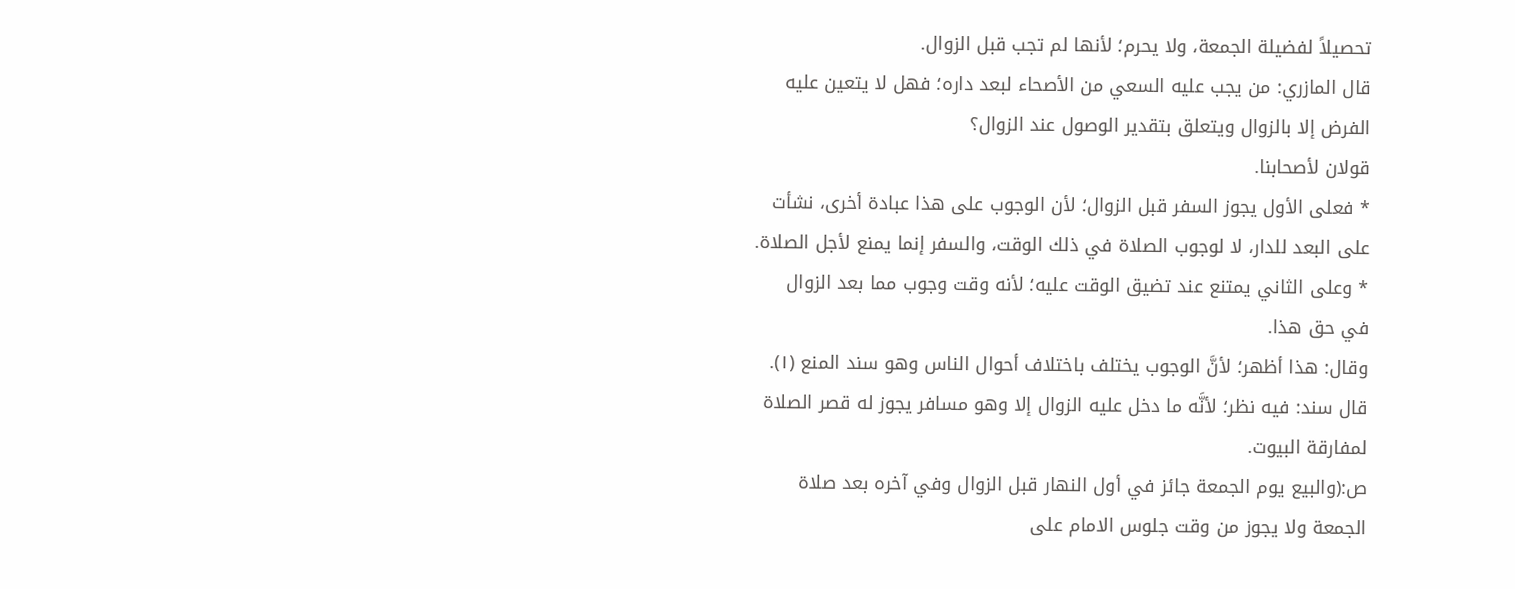تحصيلاً لفضيلة الجمعة، ولا يحرم؛ لأنها لم تجب قبل الزوال.
قال المازري: من يجب عليه السعي من الأصحاء لبعد داره؛ فهل لا يتعين عليه الفرض إلا بالزوال ويتعلق بتقدير الوصول عند الزوال؟
قولان لأصحابنا.
* فعلى الأول يجوز السفر قبل الزوال؛ لأن الوجوب على هذا عبادة أخرى، نشأت على البعد للدار، لا لوجوب الصلاة في ذلك الوقت، والسفر إنما يمنع لأجل الصلاة.
* وعلى الثاني يمتنع عند تضيق الوقت عليه؛ لأنه وقت وجوب مما بعد الزوال في حق هذا.
وقال: هذا أظهر؛ لأنَّ الوجوب يختلف باختلاف أحوال الناس وهو سند المنع (١).
قال سند: فيه نظر؛ لأنَّه ما دخل عليه الزوال إلا وهو مسافر يجوز له قصر الصلاة لمفارقة البيوت.
ص:(والبيع يوم الجمعة جائز في أول النهار قبل الزوال وفي آخره بعد صلاة الجمعة ولا يجوز من وقت جلوس الامام على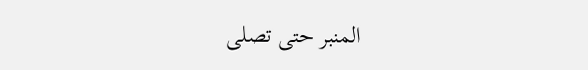المنبر حتى تصلى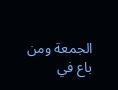الجمعة ومن باع في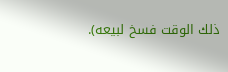ذلك الوقت فسخ لبيعه).